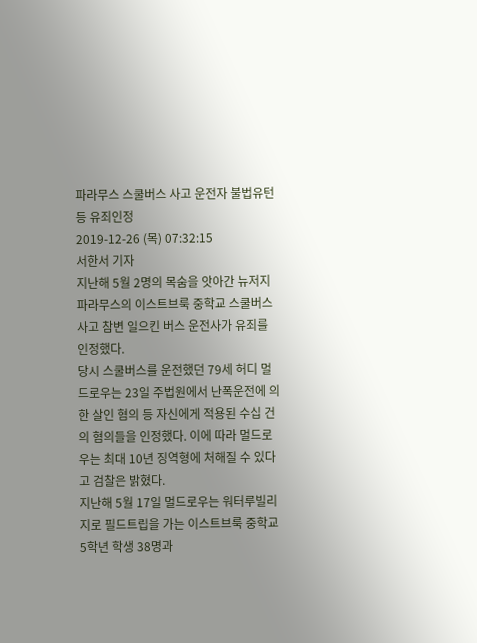파라무스 스쿨버스 사고 운전자 불법유턴 등 유죄인정
2019-12-26 (목) 07:32:15
서한서 기자
지난해 5월 2명의 목숨을 앗아간 뉴저지 파라무스의 이스트브룩 중학교 스쿨버스 사고 참변 일으킨 버스 운전사가 유죄를 인정했다.
당시 스쿨버스를 운전했던 79세 허디 멀드로우는 23일 주법원에서 난폭운전에 의한 살인 혐의 등 자신에게 적용된 수십 건의 혐의들을 인정했다. 이에 따라 멀드로우는 최대 10년 징역형에 처해질 수 있다고 검찰은 밝혔다.
지난해 5월 17일 멀드로우는 워터루빌리지로 필드트립을 가는 이스트브룩 중학교 5학년 학생 38명과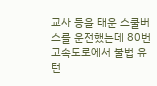교사 등을 태운 스쿨버스를 운전했는데 80번 고속도로에서 불법 유턴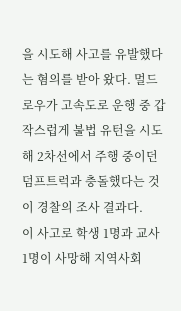을 시도해 사고를 유발했다는 혐의를 받아 왔다. 멀드로우가 고속도로 운행 중 갑작스럽게 불법 유턴을 시도해 2차선에서 주행 중이던 덤프트럭과 충돌했다는 것이 경찰의 조사 결과다.
이 사고로 학생 1명과 교사 1명이 사망해 지역사회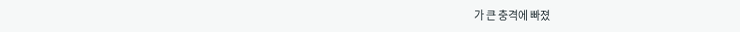가 큰 충격에 빠졌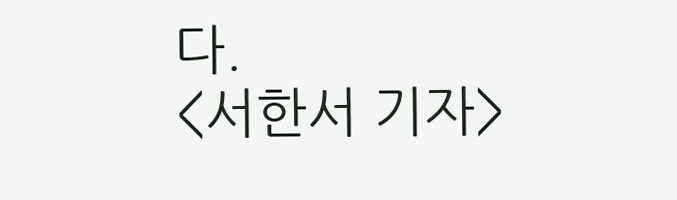다.
<서한서 기자>